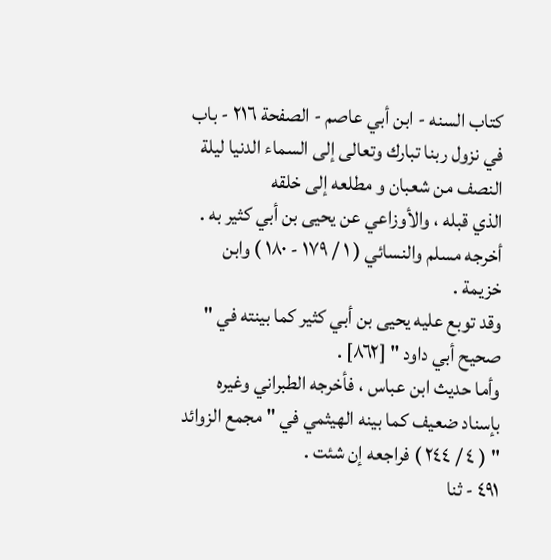کتاب السنه - ابن أبي عاصم - الصفحة ٢١٦ - باب في نزول ربنا تبارك وتعالى إلى السماء الدنيا ليلة النصف من شعبان و مطلعه إلى خلقه
الذي قبله ، والأوزاعي عن يحيى بن أبي كثير به .
أخرجه مسلم والنسائي ( ١ / ١٧٩ - ١٨٠ ) وابن خزيمة .
وقد توبع عليه يحيى بن أبي كثير كما بينته في " صحيح أبي داود " [٨٦٢] .
وأما حديث ابن عباس ، فأخرجه الطبراني وغيره بإسناد ضعيف كما بينه الهيثمي في " مجمع الزوائد " ( ٤ / ٢٤٤ ) فراجعه إن شئت .
٤٩١ - ثنا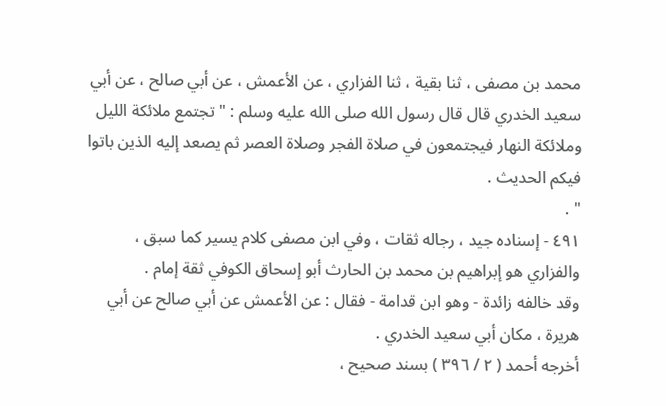محمد بن مصفى ، ثنا بقية ، ثنا الفزاري ، عن الأعمش ، عن أبي صالح ، عن أبي سعيد الخدري قال قال رسول الله صلى الله عليه وسلم : " تجتمع ملائكة الليل وملائكة النهار فيجتمعون في صلاة الفجر وصلاة العصر ثم يصعد إليه الذين باتوا فيكم الحديث .
" .
٤٩١ - إسناده جيد ، رجاله ثقات ، وفي ابن مصفى كلام يسير كما سبق ، والفزاري هو إبراهيم بن محمد بن الحارث أبو إسحاق الكوفي ثقة إمام .
وقد خالفه زائدة - وهو ابن قدامة - فقال : عن الأعمش عن أبي صالح عن أبي هريرة ، مكان أبي سعيد الخدري .
أخرجه أحمد ( ٢ / ٣٩٦ ) بسند صحيح ،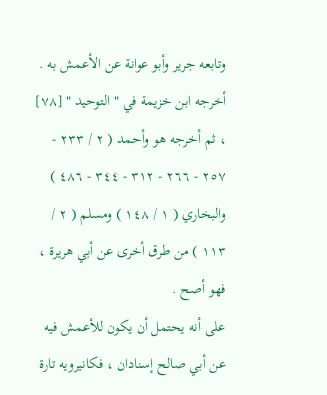وتابعه جرير وأبو عوانة عن الأعمش به .
أخرجه ابن خزيمة في " التوحيد " [٧٨] ، ثم أخرجه هو وأحمد ( ٢ / ٢٣٣ - ٢٥٧ - ٢٦٦ - ٣١٢ - ٣٤٤ - ٤٨٦ ) والبخاري ( ١ / ١٤٨ ) ومسلم ( ٢ / ١١٣ ) من طرق أخرى عن أبي هريرة ، فهو أصح .
على أنه يحتمل أن يكون للأعمش فيه عن أبي صالح إسنادان ، فكانيرويه تارة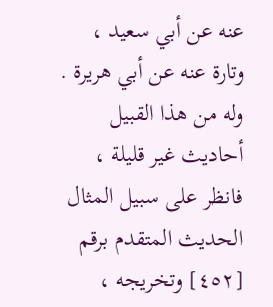عنه عن أبي سعيد ، وتارة عنه عن أبي هريرة .
وله من هذا القبيل أحاديث غير قليلة ، فانظر على سبيل المثال الحديث المتقدم برقم [٤٥٢] وتخريجه ،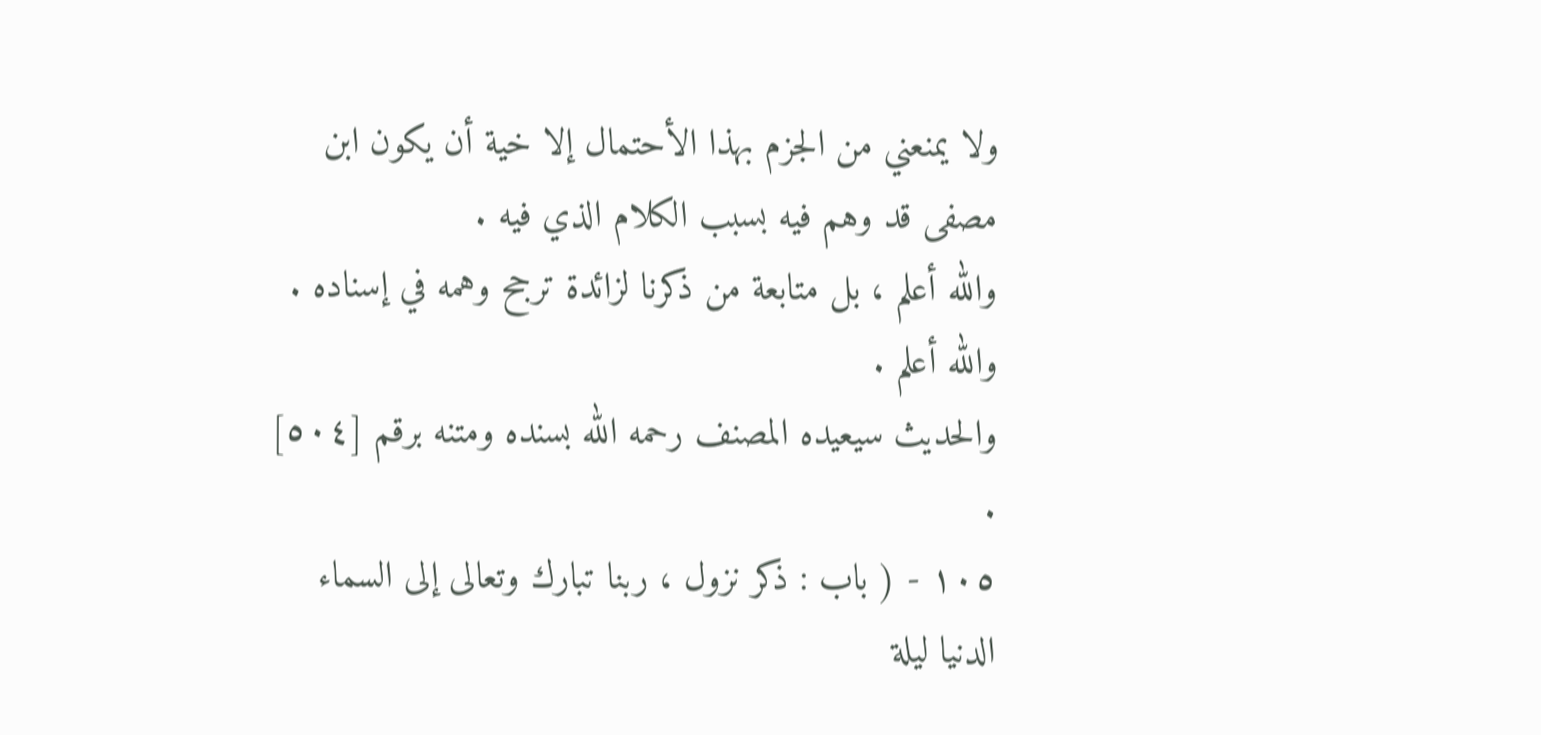ولا يمنعني من الجزم بهذا الأحتمال إلا خية أن يكون ابن مصفى قد وهم فيه بسبب الكلام الذي فيه .
والله أعلم ، بل متابعة من ذكرنا لزائدة ترجح وهمه في إسناده .
والله أعلم .
والحديث سيعيده المصنف رحمه الله بسنده ومتنه برقم [٥٠٤] .
١٠٥ - ( باب : ذكر نزول ، ربنا تبارك وتعالى إلى السماء الدنيا ليلة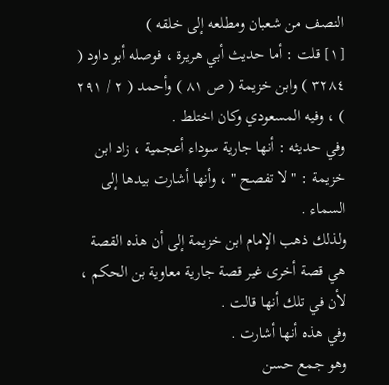النصف من شعبان ومطلعه إلى خلقه )
[١] قلت : أما حديث أبي هريرة ، فوصله أبو داود ( ٣٢٨٤ ) وابن خزيمة ( ص ٨١ ) وأحمد ( ٢ / ٢٩١ ) ، وفيه المسعودي وكان اختلط .
وفي حديثه : أنها جارية سوداء أعجمية ، زاد ابن خزيمة : " لا تفصح " ، وأنها أشارت بيدها إلى السماء .
ولذلك ذهب الإمام ابن خزيمة إلى أن هذه القصة هي قصة أخرى غير قصة جارية معاوية بن الحكم ، لأن في تلك أنها قالت .
وفي هذه أنها أشارت .
وهو جمع حسن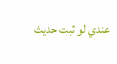عندي لو ثبت حديث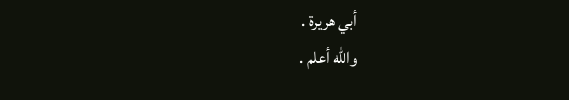أبي هريرة .
والله أعلم .